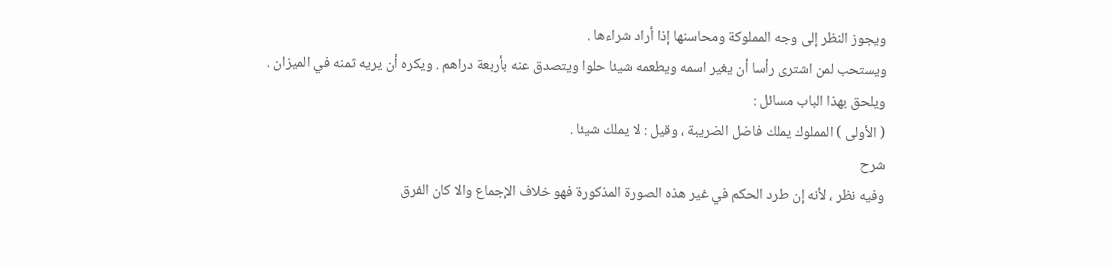ويجوز النظر إلى وجه المملوكة ومحاسنها إذا أراد شراءها .
ويستحب لمن اشترى رأسا أن يغير اسمه ويطعمه شيئا حلوا ويتصدق عنه بأربعة دراهم . ويكره أن يريه ثمنه في الميزان .
ويلحق بهذا الباب مسائل :
( الأولى ) المملوك يملك فاضل الضريبة ، وقيل : لا يملك شيئا .
شرح
وفيه نظر ، لأنه إن طرد الحكم في غير هذه الصورة المذكورة فهو خلاف الإجماع والا كان الفرق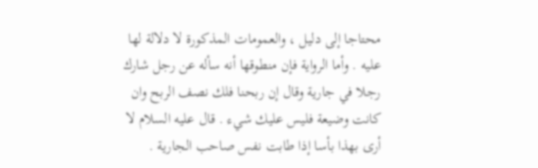محتاجا إلى دليل ، والعمومات المذكورة لا دلالة لها عليه . وأما الرواية فإن منطوقها أنه سأله عن رجل شارك رجلا في جارية وقال إن ربحنا فلك نصف الربح وان كانت وضيعة فليس عليك شيء . قال عليه السلام لا أرى بهذا بأسا إذا طابت نفس صاحب الجارية .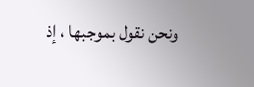ونحن نقول بموجبها ، إذ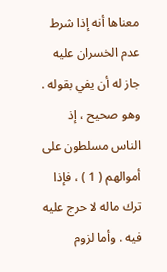معناها أنه إذا شرط عدم الخسران عليه جاز له أن يفي بقوله . وهو صحيح ، إذ الناس مسلطون على أموالهم ( 1 ) ، فإذا ترك ماله لا حرج عليه فيه . وأما لزوم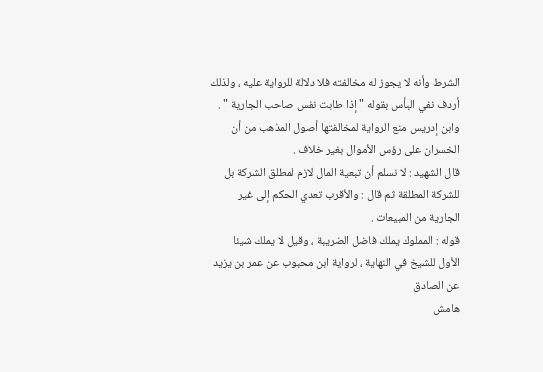الشرط وأنه لا يجوز له مخالفته فلا دلالة للرواية عليه ، ولذلك أردف نفي البأس بقوله " إذا طابت نفس صاحب الجارية " .
وابن إدريس منع الرواية لمخالفتها أصول المذهب من أن الخسران على رؤس الأموال بغير خلاف .
قال الشهيد : لا نسلم أن تبعية المال لازم لمطلق الشركة بل للشركة المطلقة ثم قال : والأقرب تعدي الحكم إلى غير الجارية من المبيعات .
قوله : المملوك يملك فاضل الضريبة ، وقيل لا يملك شيئا
الأول للشيخ في النهاية ، لرواية ابن محبوب عن عمر بن يزيد عن الصادق
هامش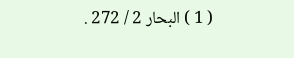( 1 ) البحار 2 / 272 .